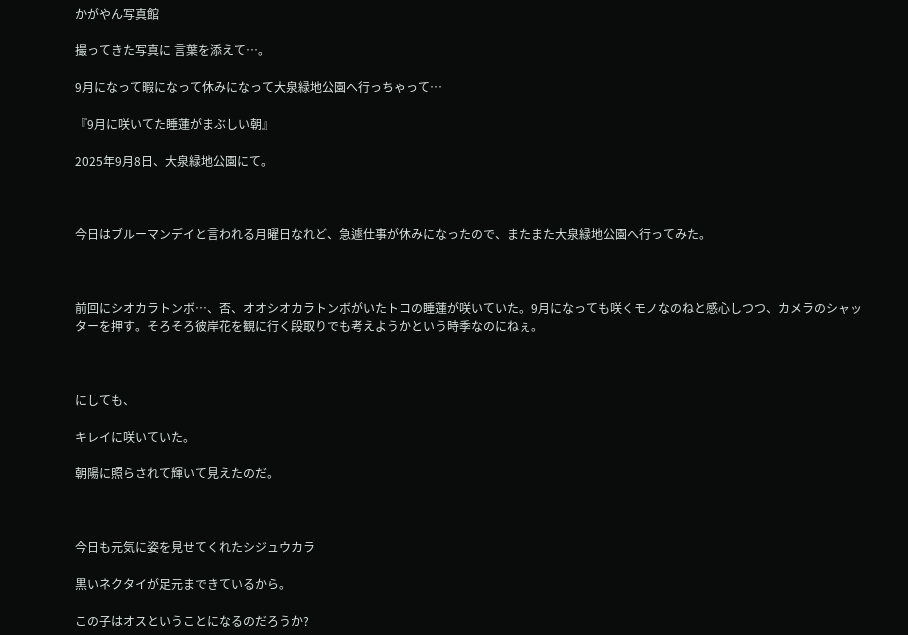かがやん写真館

撮ってきた写真に 言葉を添えて…。

9月になって暇になって休みになって大泉緑地公園へ行っちゃって…

『9月に咲いてた睡蓮がまぶしい朝』

2025年9月8日、大泉緑地公園にて。



今日はブルーマンデイと言われる月曜日なれど、急遽仕事が休みになったので、またまた大泉緑地公園へ行ってみた。



前回にシオカラトンボ…、否、オオシオカラトンボがいたトコの睡蓮が咲いていた。9月になっても咲くモノなのねと感心しつつ、カメラのシャッターを押す。そろそろ彼岸花を観に行く段取りでも考えようかという時季なのにねぇ。



にしても、

キレイに咲いていた。

朝陽に照らされて輝いて見えたのだ。



今日も元気に姿を見せてくれたシジュウカラ

黒いネクタイが足元まできているから。

この子はオスということになるのだろうか?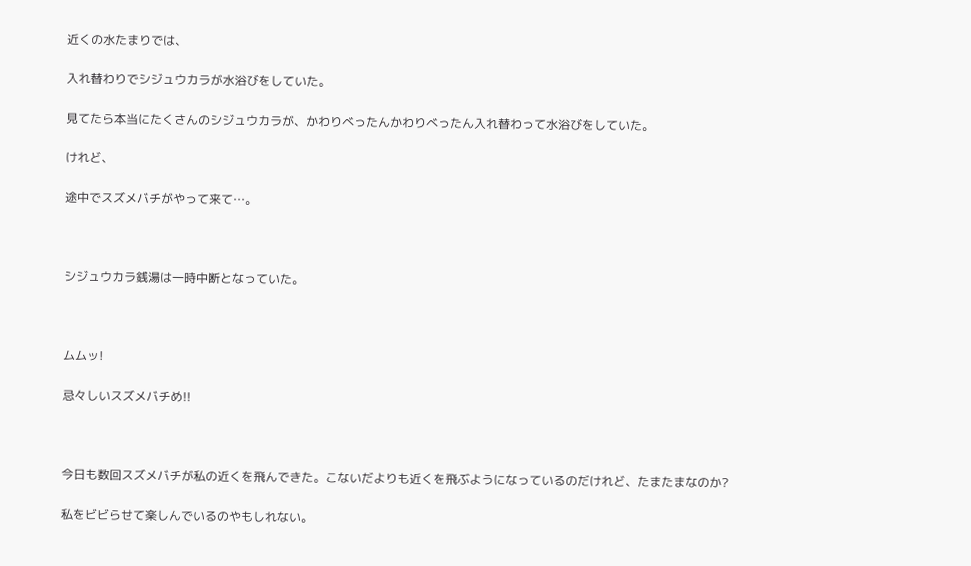近くの水たまりでは、

入れ替わりでシジュウカラが水浴びをしていた。

見てたら本当にたくさんのシジュウカラが、かわりべったんかわりべったん入れ替わって水浴びをしていた。

けれど、

途中でスズメバチがやって来て…。



シジュウカラ銭湯は一時中断となっていた。



ムムッ!

忌々しいスズメバチめ!!



今日も数回スズメバチが私の近くを飛んできた。こないだよりも近くを飛ぶようになっているのだけれど、たまたまなのか?

私をビビらせて楽しんでいるのやもしれない。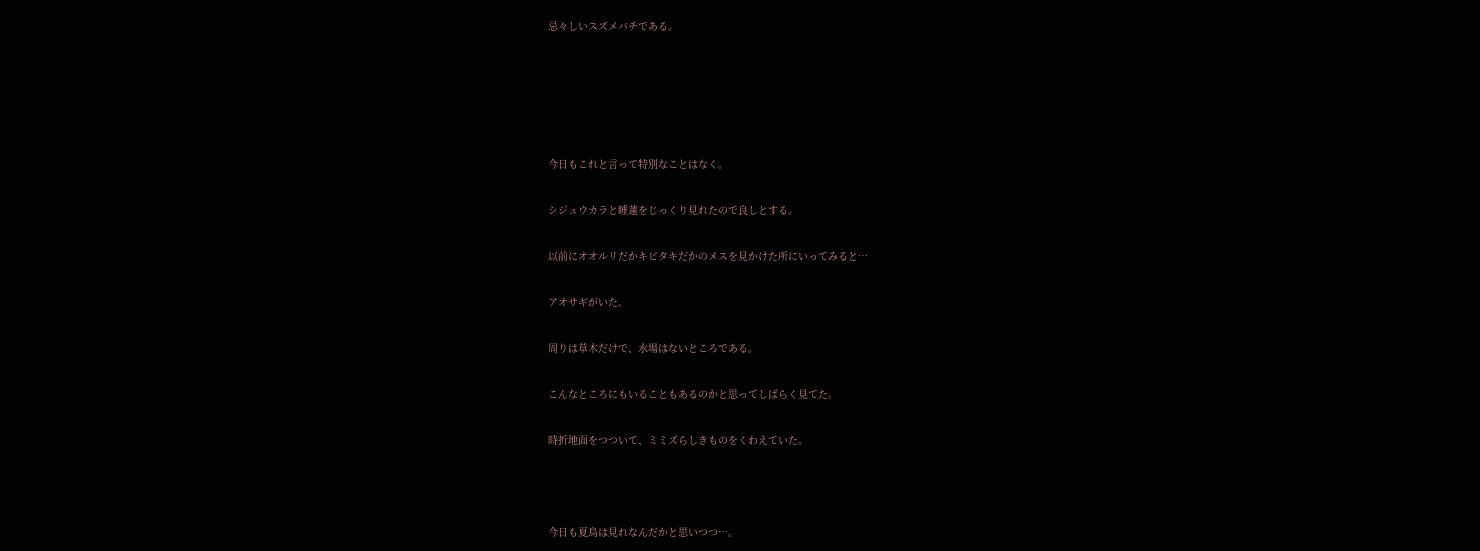忌々しいスズメバチである。





今日もこれと言って特別なことはなく。

シジュウカラと睡蓮をじっくり見れたので良しとする。

以前にオオルリだかキビタキだかのメスを見かけた所にいってみると…

アオサギがいた。

周りは草木だけで、水場はないところである。

こんなところにもいることもあるのかと思ってしばらく見てた。

時折地面をつついて、ミミズらしきものをくわえていた。



今日も夏鳥は見れなんだかと思いつつ…。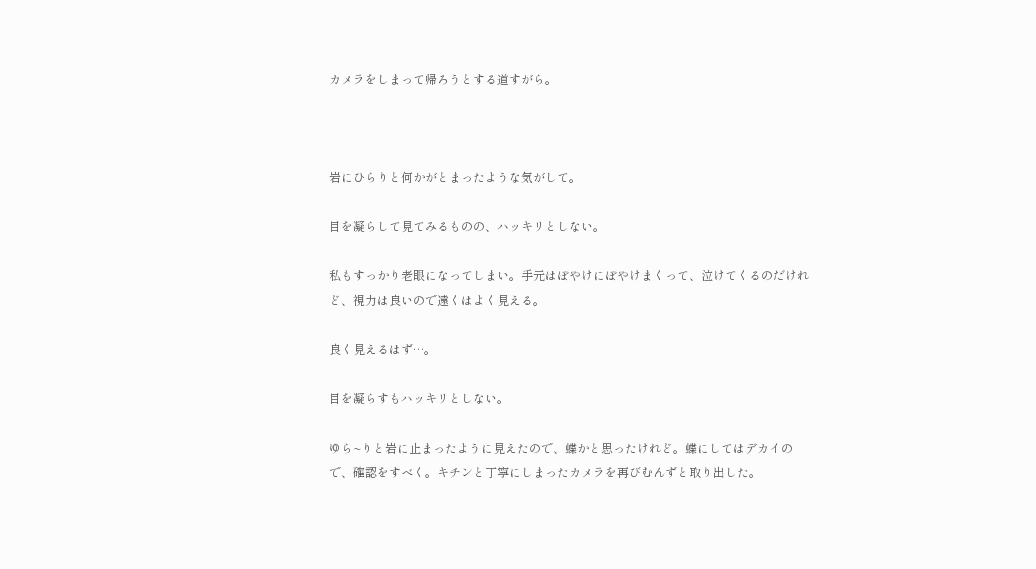カメラをしまって帰ろうとする道すがら。



岩にひらりと何かがとまったような気がして。

目を凝らして見てみるものの、ハッキリとしない。

私もすっかり老眼になってしまい。手元はぼやけにぼやけまくって、泣けてくるのだけれど、視力は良いので遠くはよく見える。

良く見えるはず…。

目を凝らすもハッキリとしない。

ゆら~りと岩に止まったように見えたので、蝶かと思ったけれど。蝶にしてはデカイので、確認をすべく。キチンと丁寧にしまったカメラを再びむんずと取り出した。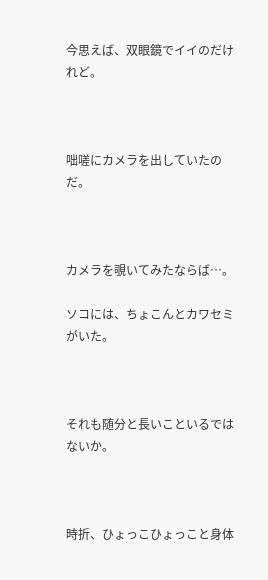今思えば、双眼鏡でイイのだけれど。



咄嗟にカメラを出していたのだ。



カメラを覗いてみたならば…。

ソコには、ちょこんとカワセミがいた。



それも随分と長いこといるではないか。



時折、ひょっこひょっこと身体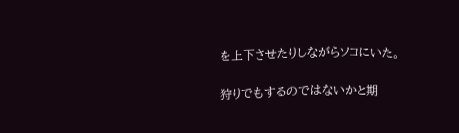を上下させたりしながらソコにいた。

狩りでもするのではないかと期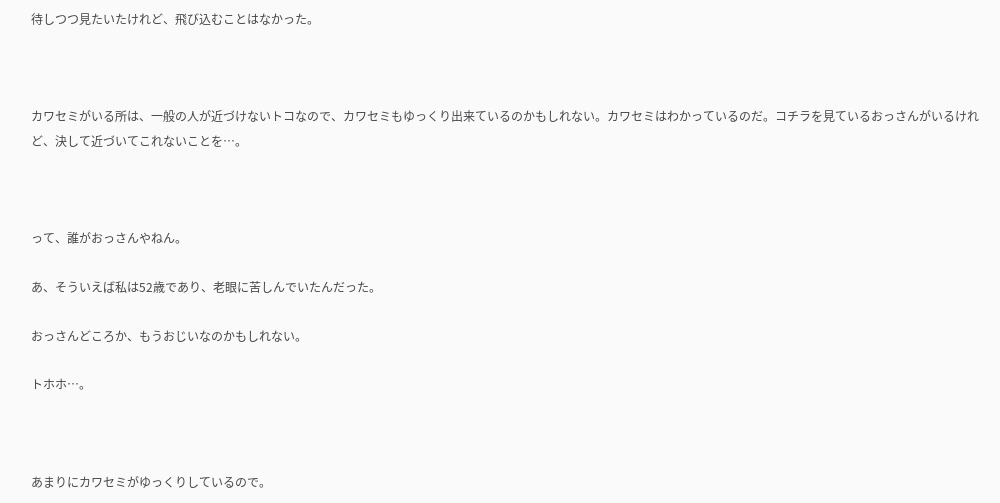待しつつ見たいたけれど、飛び込むことはなかった。



カワセミがいる所は、一般の人が近づけないトコなので、カワセミもゆっくり出来ているのかもしれない。カワセミはわかっているのだ。コチラを見ているおっさんがいるけれど、決して近づいてこれないことを…。



って、誰がおっさんやねん。

あ、そういえば私は52歳であり、老眼に苦しんでいたんだった。

おっさんどころか、もうおじいなのかもしれない。

トホホ…。



あまりにカワセミがゆっくりしているので。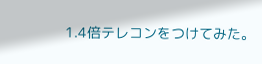1.4倍テレコンをつけてみた。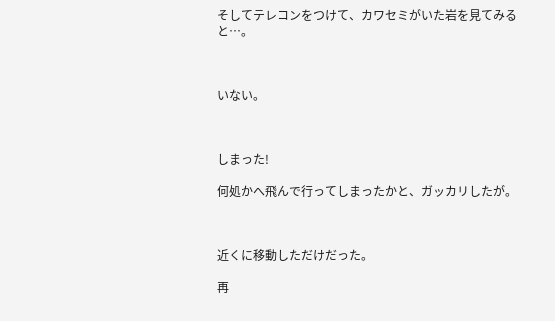そしてテレコンをつけて、カワセミがいた岩を見てみると…。



いない。



しまった!

何処かへ飛んで行ってしまったかと、ガッカリしたが。



近くに移動しただけだった。

再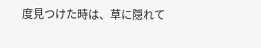度見つけた時は、草に隠れて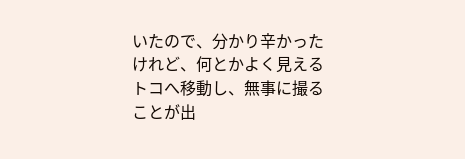いたので、分かり辛かったけれど、何とかよく見えるトコへ移動し、無事に撮ることが出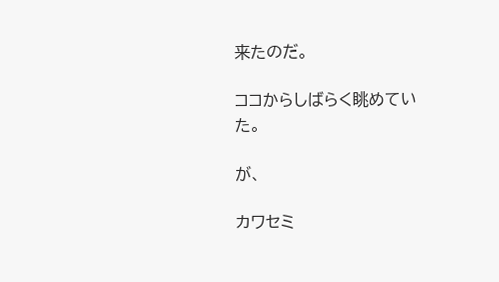来たのだ。

ココからしばらく眺めていた。

が、

カワセミ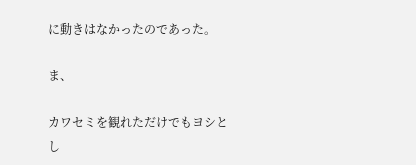に動きはなかったのであった。

ま、

カワセミを観れただけでもヨシとし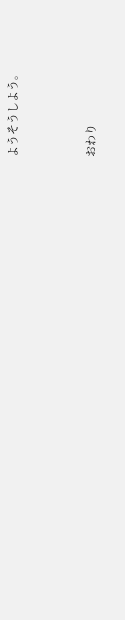ようそうしよう。



おわり